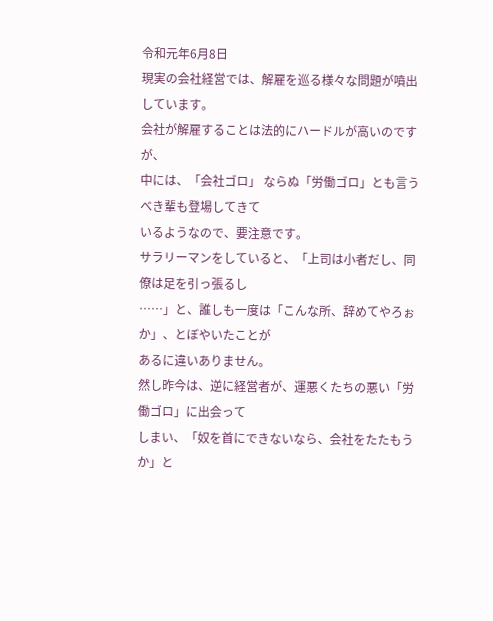令和元年6月8日
現実の会社経営では、解雇を巡る様々な問題が噴出しています。
会社が解雇することは法的にハードルが高いのですが、
中には、「会社ゴロ」 ならぬ「労働ゴロ」とも言うべき輩も登場してきて
いるようなので、要注意です。
サラリーマンをしていると、「上司は小者だし、同僚は足を引っ張るし
……」と、誰しも一度は「こんな所、辞めてやろぉか」、とぼやいたことが
あるに違いありません。
然し昨今は、逆に経営者が、運悪くたちの悪い「労働ゴロ」に出会って
しまい、「奴を首にできないなら、会社をたたもうか」と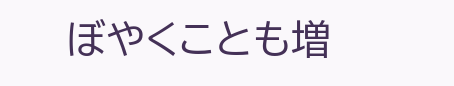ぼやくことも増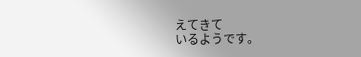えてきて
いるようです。